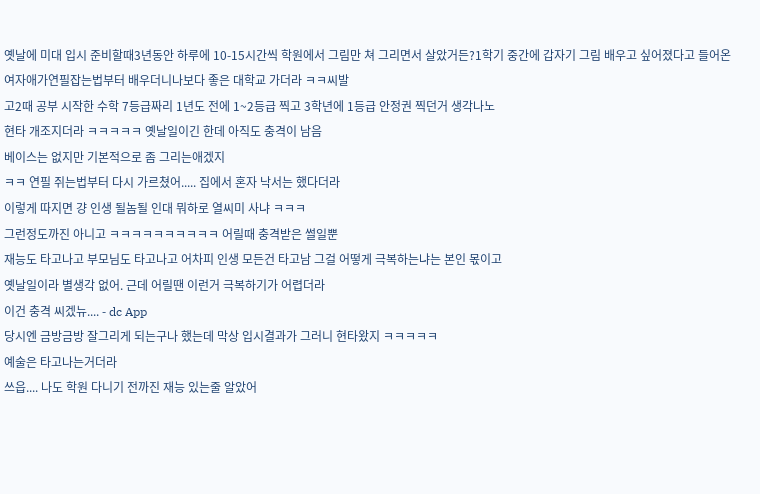옛날에 미대 입시 준비할때3년동안 하루에 10-15시간씩 학원에서 그림만 쳐 그리면서 살았거든?1학기 중간에 갑자기 그림 배우고 싶어졌다고 들어온 여자애가연필잡는법부터 배우더니나보다 좋은 대학교 가더라 ㅋㅋ씨발
고2때 공부 시작한 수학 7등급짜리 1년도 전에 1~2등급 찍고 3학년에 1등급 안정권 찍던거 생각나노
현타 개조지더라 ㅋㅋㅋㅋㅋ 옛날일이긴 한데 아직도 충격이 남음
베이스는 없지만 기본적으로 좀 그리는애겠지
ㅋㅋ 연필 쥐는법부터 다시 가르쳤어..... 집에서 혼자 낙서는 했다더라
이렇게 따지면 걍 인생 될놈될 인대 뭐하로 열씨미 사냐 ㅋㅋㅋ
그런정도까진 아니고 ㅋㅋㅋㅋㅋㅋㅋㅋㅋㅋ 어릴때 충격받은 썰일뿐
재능도 타고나고 부모님도 타고나고 어차피 인생 모든건 타고남 그걸 어떻게 극복하는냐는 본인 몫이고
옛날일이라 별생각 없어. 근데 어릴땐 이런거 극복하기가 어렵더라
이건 충격 씨겠뉴.... - dc App
당시엔 금방금방 잘그리게 되는구나 했는데 막상 입시결과가 그러니 현타왔지 ㅋㅋㅋㅋㅋ
예술은 타고나는거더라
쓰읍.... 나도 학원 다니기 전까진 재능 있는줄 알았어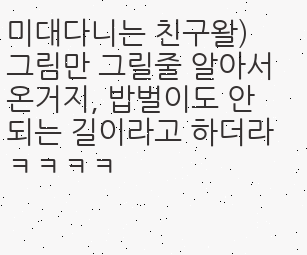미대다니는 친구왈) 그림만 그릴줄 알아서 온거지, 밥벌이도 안되는 길이라고 하더라 ㅋㅋㅋㅋ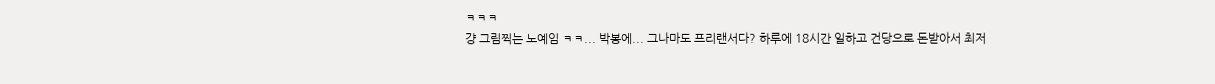ㅋㅋㅋ
걍 그림찍는 노예임 ㅋㅋ... 박봉에... 그나마도 프리랜서다? 하루에 18시간 일하고 건당으로 돈받아서 최저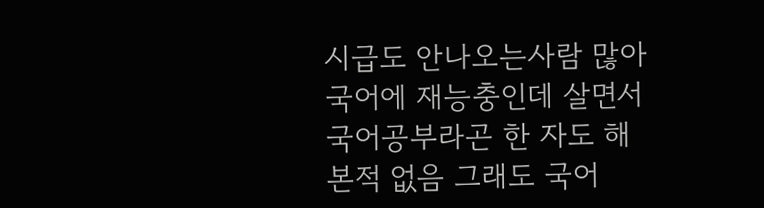시급도 안나오는사람 많아
국어에 재능충인데 살면서 국어공부라곤 한 자도 해본적 없음 그래도 국어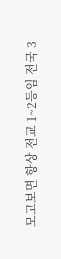모고보면 항상 전교 1~2등임 전국 3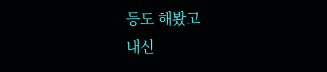등도 해봤고
내신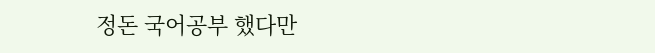정돈 국어공부 했다만